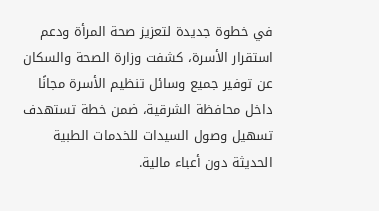في خطوة جديدة لتعزيز صحة المرأة ودعم استقرار الأسرة، كشفت وزارة الصحة والسكان عن توفير جميع وسائل تنظيم الأسرة مجانًا داخل محافظة الشرقية، ضمن خطة تستهدف تسهيل وصول السيدات للخدمات الطبية الحديثة دون أعباء مالية.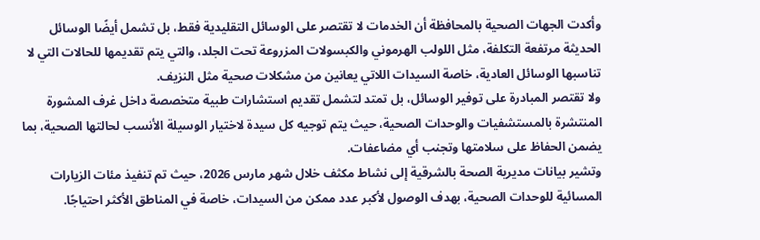وأكدت الجهات الصحية بالمحافظة أن الخدمات لا تقتصر على الوسائل التقليدية فقط، بل تشمل أيضًا الوسائل الحديثة مرتفعة التكلفة، مثل اللولب الهرموني والكبسولات المزروعة تحت الجلد، والتي يتم تقديمها للحالات التي لا تناسبها الوسائل العادية، خاصة السيدات اللاتي يعانين من مشكلات صحية مثل النزيف.
ولا تقتصر المبادرة على توفير الوسائل، بل تمتد لتشمل تقديم استشارات طبية متخصصة داخل غرف المشورة المنتشرة بالمستشفيات والوحدات الصحية، حيث يتم توجيه كل سيدة لاختيار الوسيلة الأنسب لحالتها الصحية، بما يضمن الحفاظ على سلامتها وتجنب أي مضاعفات.
وتشير بيانات مديرية الصحة بالشرقية إلى نشاط مكثف خلال شهر مارس 2026، حيث تم تنفيذ مئات الزيارات المسائية للوحدات الصحية، بهدف الوصول لأكبر عدد ممكن من السيدات، خاصة في المناطق الأكثر احتياجًا.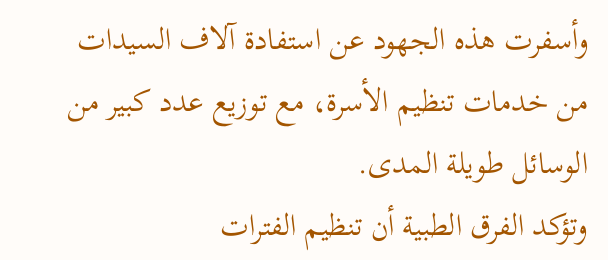وأسفرت هذه الجهود عن استفادة آلاف السيدات من خدمات تنظيم الأسرة، مع توزيع عدد كبير من الوسائل طويلة المدى.
وتؤكد الفرق الطبية أن تنظيم الفترات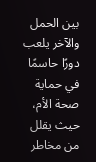بين الحمل والآخر يلعب دورًا حاسمًا في حماية صحة الأم، حيث يقلل من مخاطر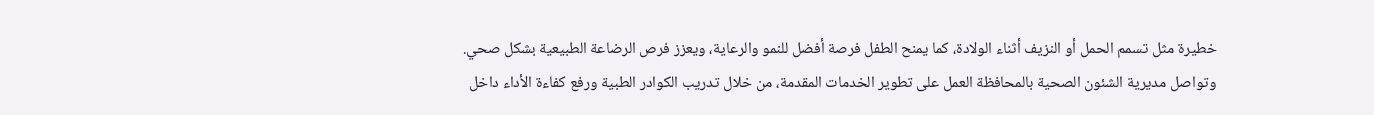خطيرة مثل تسمم الحمل أو النزيف أثناء الولادة، كما يمنح الطفل فرصة أفضل للنمو والرعاية، ويعزز فرص الرضاعة الطبيعية بشكل صحي.
وتواصل مديرية الشئون الصحية بالمحافظة العمل على تطوير الخدمات المقدمة، من خلال تدريب الكوادر الطبية ورفع كفاءة الأداء داخل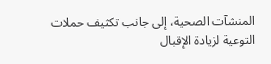المنشآت الصحية، إلى جانب تكثيف حملات التوعية لزيادة الإقبال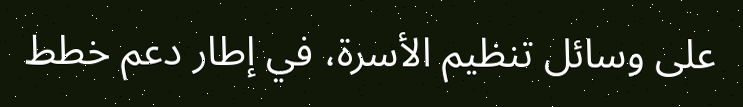على وسائل تنظيم الأسرة، في إطار دعم خطط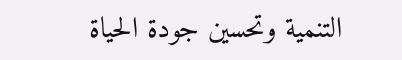التنمية وتحسين جودة الحياة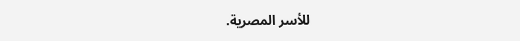للأسر المصرية.